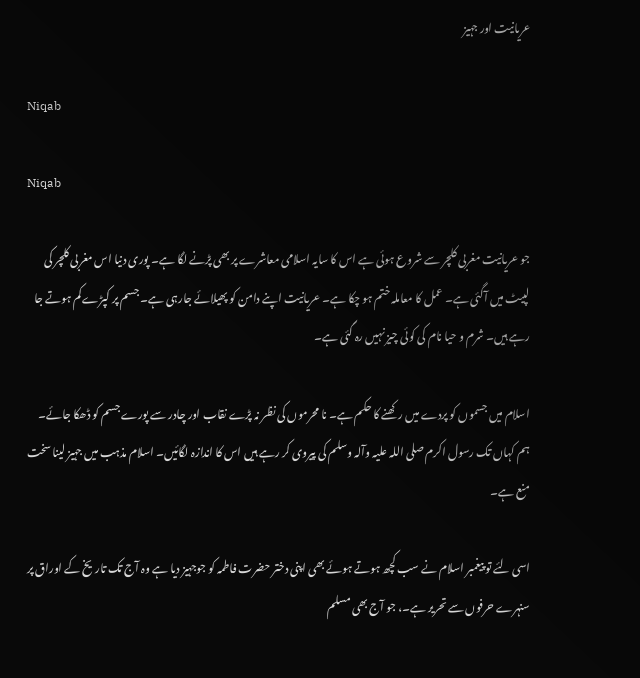عریانیت اور جہیز

Niqab

Niqab

جو عریانیت مغربی کلچر سے شروع ہوئی ہے اس کا سایہ اسلامی معاشرے پر بھی پڑنے لگا ہے۔ پوری دنیا اس مغربی کلچر کی لپیٹ میں آگئی ہے۔ عمل کا معاملہ ختم ہو چکا ہے۔ عریانیت اپنے دامن کو پھیلائے جارہی ہے۔ جسم پر کپڑے کم ہوتے جا رہے ہیں۔ شرم و حیا نام کی کوئی چیز نہیں رہ گئی ہے۔

اسلام میں جسموں کو پردے میں رکھنے کا حکم ہے۔ نا محرموں کی نظر نہ پڑے نقاب اور چادر سے پورے جسم کو ڈھکا جائے۔ ہم کہاں تک رسول اکرم صلی اللہ علیہ وآلہ وسلم کی پیروی کر رہے ہیں اس کا اندازہ لگائیں۔ اسلام مذہب میں جہیز لینا سخت منع ہے۔

اسی لئے تو پیغمبر اسلام نے سب کچھ ہوتے ہوئے بھی اپنی دختر حضرت فاطمہ کو جوجہیز دیا ہے وہ آج تک تاریخ کے اوراق پر سنہرے حرفوں سے تحریر ہے۔، جو آج بھی مسلم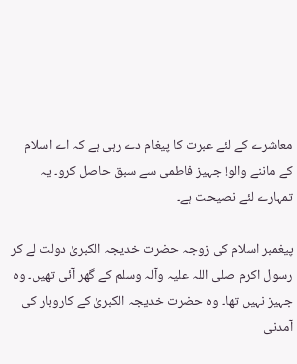معاشرے کے لئے عبرت کا پیغام دے رہی ہے کہ اے اسلام کے ماننے والو! جہیز فاطمی سے سبق حاصل کرو۔ یہ تمہارے لئے نصیحت ہے۔

پیغمبر اسلام کی زوجہ حضرت خدیجہ الکبریٰ دولت لے کر رسول اکرم صلی اللہ علیہ وآلہ وسلم کے گھر آئی تھیں۔ وہ جہیز نہیں تھا۔ وہ حضرت خدیجہ الکبریٰ کے کاروبار کی آمدنی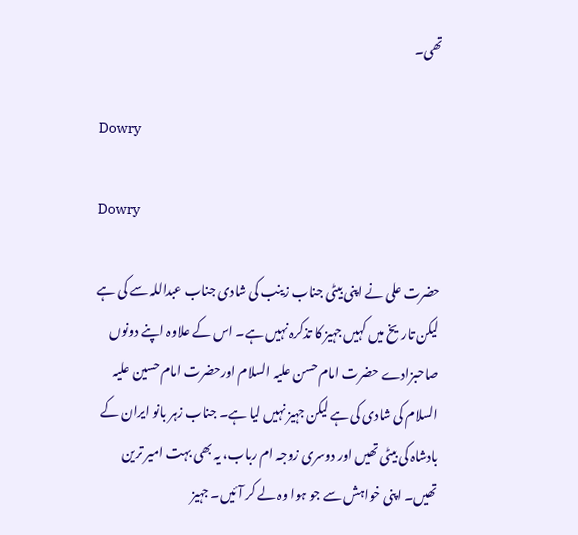تھی۔

Dowry

Dowry

حضرت علی نے اپنی بیٹی جناب زینب کی شادی جناب عبداللہ سے کی ہے لیکن تاریخ میں کہیں جہیز کا تذکرہ نہیں ہے۔ اس کے علاوہ اپنے دونوں صاحبزادے حضرت امام حسن علیہ السلام اورحضرت امام حسین علیہ السلام کی شادی کی ہے لیکن جہیز نہیں لیا ہے۔ جناب زہر بانو ایران کے بادشاہ کی بیٹی تھیں اور دوسری زوجہ ام رباب، یہ بھی بہت امیر ترین تھیں۔ اپنی خواہش سے جو ہوا وہ لے کر آئیں۔ جہیز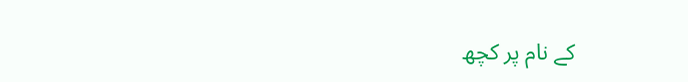کے نام پر کچھ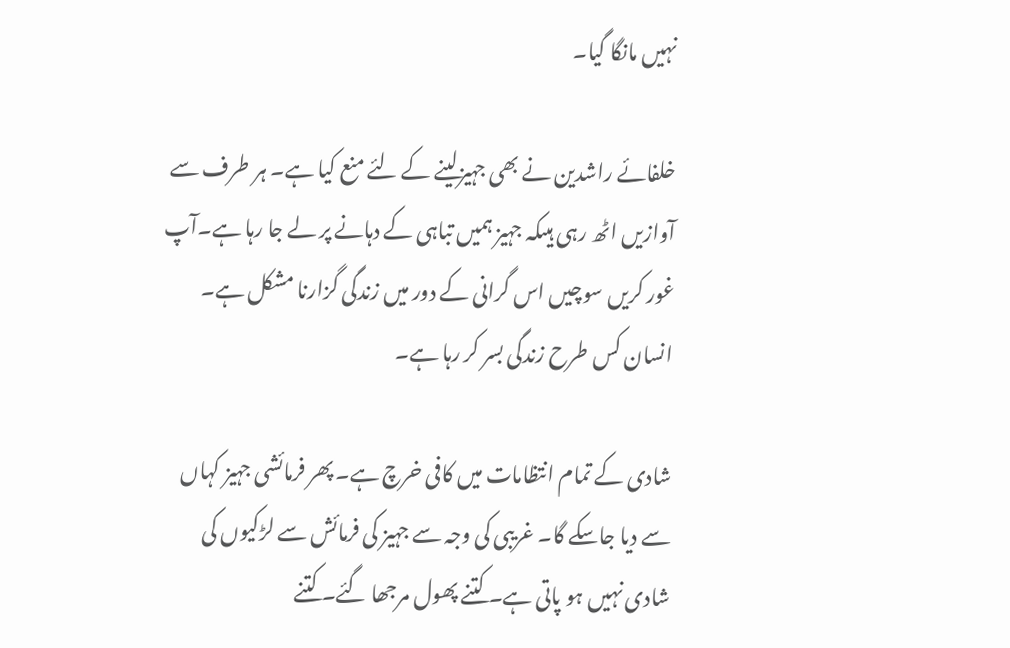نہیں مانگا گیا۔

خلفائے راشدین نے بھی جہیزلینے کے لئے منع کیا ہے۔ ہر طرف سے آوازیں اٹھ رہی ہیںکہ جہیز ہمیں تباہی کے دہانے پر لے جا رہا ہے۔آپ غور کریں سوچیں اس گرانی کے دور میں زندگی گزارنا مشکل ہے۔ انسان کس طرح زندگی بسر کر رہا ہے۔

شادی کے تمام انتظامات میں کافی خرچ ہے۔ پھر فرمائشی جہیز کہاں سے دیا جاسکے گا۔ غریبی کی وجہ سے جہیز کی فرمائش سے لڑکیوں کی شادی نہیں ہو پاتی ہے۔ کتنے پھول مرجھا گئے۔ کتنے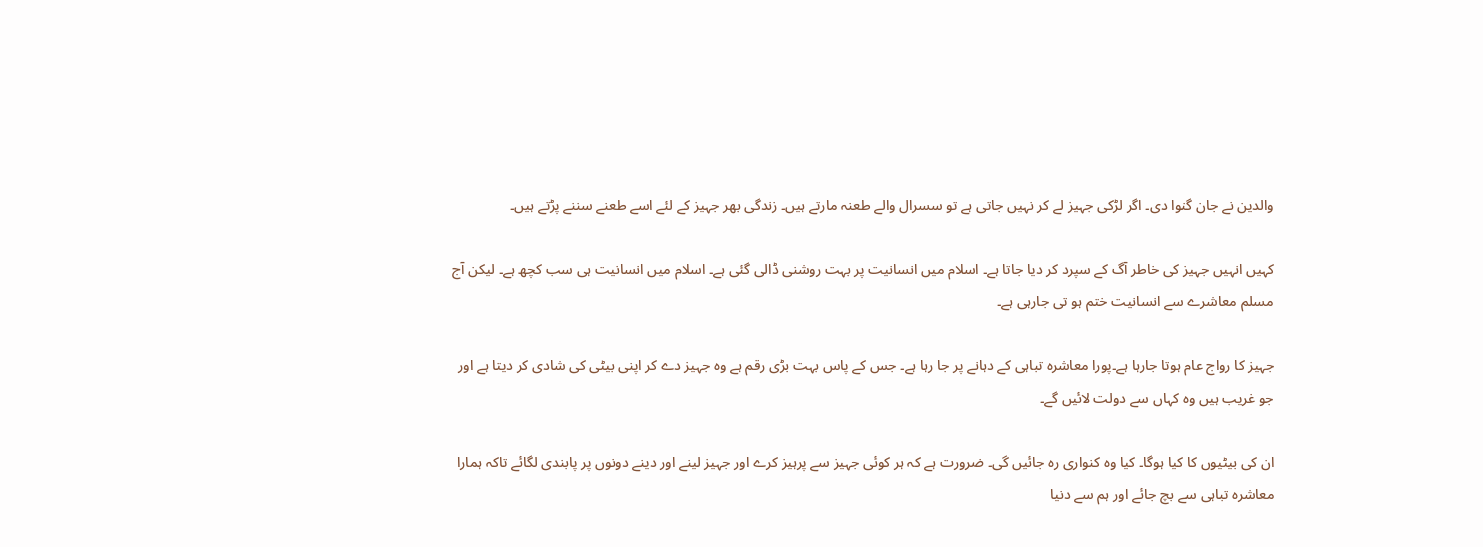والدین نے جان گنوا دی۔ اگر لڑکی جہیز لے کر نہیں جاتی ہے تو سسرال والے طعنہ مارتے ہیں۔ زندگی بھر جہیز کے لئے اسے طعنے سننے پڑتے ہیں۔

کہیں انہیں جہیز کی خاطر آگ کے سپرد کر دیا جاتا ہے۔ اسلام میں انسانیت پر بہت روشنی ڈالی گئی ہے۔ اسلام میں انسانیت ہی سب کچھ ہے۔ لیکن آج مسلم معاشرے سے انسانیت ختم ہو تی جارہی ہے۔

جہیز کا رواج عام ہوتا جارہا ہے۔پورا معاشرہ تباہی کے دہانے پر جا رہا ہے۔ جس کے پاس بہت بڑی رقم ہے وہ جہیز دے کر اپنی بیٹی کی شادی کر دیتا ہے اور جو غریب ہیں وہ کہاں سے دولت لائیں گے۔

ان کی بیٹیوں کا کیا ہوگا۔ کیا وہ کنواری رہ جائیں گی۔ ضرورت ہے کہ ہر کوئی جہیز سے پرہیز کرے اور جہیز لینے اور دینے دونوں پر پابندی لگائے تاکہ ہمارا معاشرہ تباہی سے بچ جائے اور ہم سے دنیا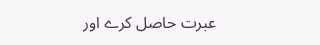عبرت حاصل کرے اور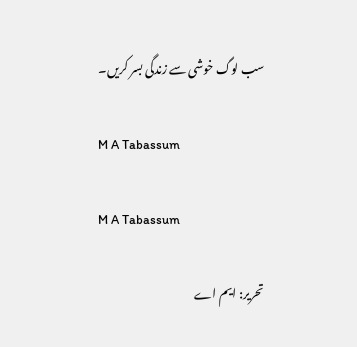سب لوگ خوشی سے زندگی بسر کریں۔

M A Tabassum

M A Tabassum

تحریر: ایم اے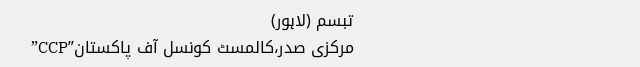تبسم (لاہور)
مرکزی صدر،کالمسٹ کونسل آف پاکستان”CCP”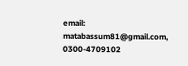email: matabassum81@gmail.com, 0300-4709102